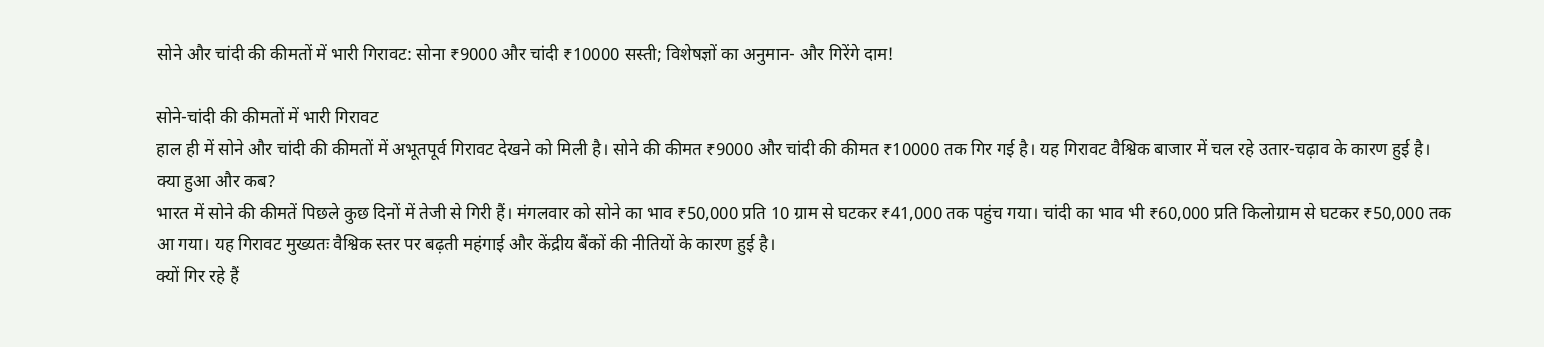सोने और चांदी की कीमतों में भारी गिरावट: सोना ₹9000 और चांदी ₹10000 सस्ती; विशेषज्ञों का अनुमान- और गिरेंगे दाम!

सोने-चांदी की कीमतों में भारी गिरावट
हाल ही में सोने और चांदी की कीमतों में अभूतपूर्व गिरावट देखने को मिली है। सोने की कीमत ₹9000 और चांदी की कीमत ₹10000 तक गिर गई है। यह गिरावट वैश्विक बाजार में चल रहे उतार-चढ़ाव के कारण हुई है।
क्या हुआ और कब?
भारत में सोने की कीमतें पिछले कुछ दिनों में तेजी से गिरी हैं। मंगलवार को सोने का भाव ₹50,000 प्रति 10 ग्राम से घटकर ₹41,000 तक पहुंच गया। चांदी का भाव भी ₹60,000 प्रति किलोग्राम से घटकर ₹50,000 तक आ गया। यह गिरावट मुख्यतः वैश्विक स्तर पर बढ़ती महंगाई और केंद्रीय बैंकों की नीतियों के कारण हुई है।
क्यों गिर रहे हैं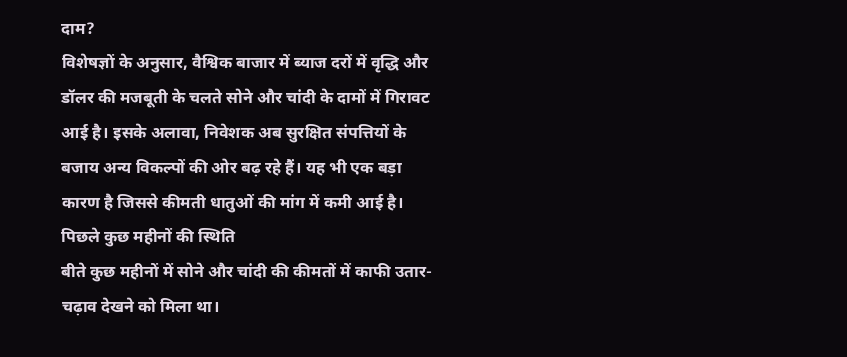दाम?
विशेषज्ञों के अनुसार, वैश्विक बाजार में ब्याज दरों में वृद्धि और डॉलर की मजबूती के चलते सोने और चांदी के दामों में गिरावट आई है। इसके अलावा, निवेशक अब सुरक्षित संपत्तियों के बजाय अन्य विकल्पों की ओर बढ़ रहे हैं। यह भी एक बड़ा कारण है जिससे कीमती धातुओं की मांग में कमी आई है।
पिछले कुछ महीनों की स्थिति
बीते कुछ महीनों में सोने और चांदी की कीमतों में काफी उतार-चढ़ाव देखने को मिला था।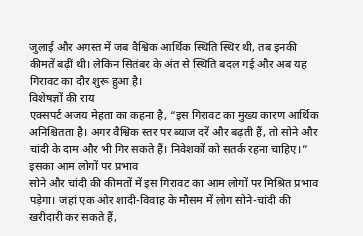जुलाई और अगस्त में जब वैश्विक आर्थिक स्थिति स्थिर थी, तब इनकी कीमतें बढ़ीं थी। लेकिन सितंबर के अंत से स्थिति बदल गई और अब यह गिरावट का दौर शुरू हुआ है।
विशेषज्ञों की राय
एक्सपर्ट अजय मेहता का कहना है, “इस गिरावट का मुख्य कारण आर्थिक अनिश्चितता है। अगर वैश्विक स्तर पर ब्याज दरें और बढ़ती हैं, तो सोने और चांदी के दाम और भी गिर सकते हैं। निवेशकों को सतर्क रहना चाहिए।”
इसका आम लोगों पर प्रभाव
सोने और चांदी की कीमतों में इस गिरावट का आम लोगों पर मिश्रित प्रभाव पड़ेगा। जहां एक ओर शादी-विवाह के मौसम में लोग सोने-चांदी की खरीदारी कर सकते हैं,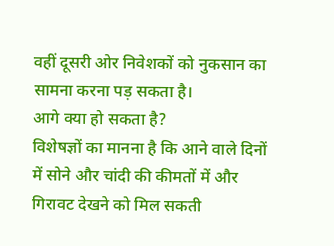वहीं दूसरी ओर निवेशकों को नुकसान का सामना करना पड़ सकता है।
आगे क्या हो सकता है?
विशेषज्ञों का मानना है कि आने वाले दिनों में सोने और चांदी की कीमतों में और गिरावट देखने को मिल सकती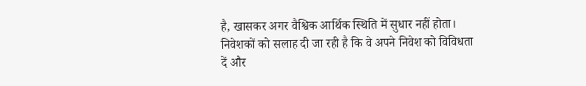है, खासकर अगर वैश्विक आर्थिक स्थिति में सुधार नहीं होता। निवेशकों को सलाह दी जा रही है कि वे अपने निवेश को विविधता दें और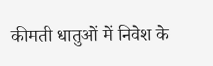कीमती धातुओं में निवेश के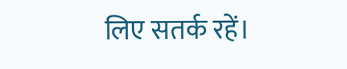लिए सतर्क रहें।